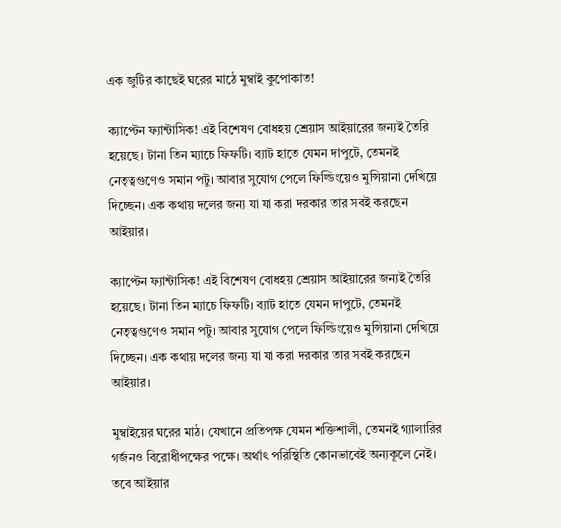এক জুটির কাছেই ঘরের মাঠে মুম্বাই কুপোকাত!

ক্যাপ্টেন ফ্যান্টাসিক! এই বিশেষণ বোধহয় শ্রেয়াস আইয়ারের জন্যই তৈরি হয়েছে। টানা তিন ম্যাচে ফিফটি। ব্যাট হাতে যেমন দাপুটে, তেমনই নেতৃত্বগুণেও সমান পটু। আবার সুযোগ পেলে ফিল্ডিংয়েও মুন্সিয়ানা দেখিয়ে দিচ্ছেন। এক কথায় দলের জন্য যা যা করা দরকার তার সবই করছেন আইয়ার।

ক্যাপ্টেন ফ্যান্টাসিক! এই বিশেষণ বোধহয় শ্রেয়াস আইয়ারের জন্যই তৈরি হয়েছে। টানা তিন ম্যাচে ফিফটি। ব্যাট হাতে যেমন দাপুটে, তেমনই নেতৃত্বগুণেও সমান পটু। আবার সুযোগ পেলে ফিল্ডিংয়েও মুন্সিয়ানা দেখিয়ে দিচ্ছেন। এক কথায় দলের জন্য যা যা করা দরকার তার সবই করছেন আইয়ার।

মুম্বাইয়ের ঘরের মাঠ। যেখানে প্রতিপক্ষ যেমন শক্তিশালী, তেমনই গ্যালারির গর্জনও বিরোধীপক্ষের পক্ষে। অর্থাৎ পরিস্থিতি কোনভাবেই অন্যকূলে নেই। তবে আইয়ার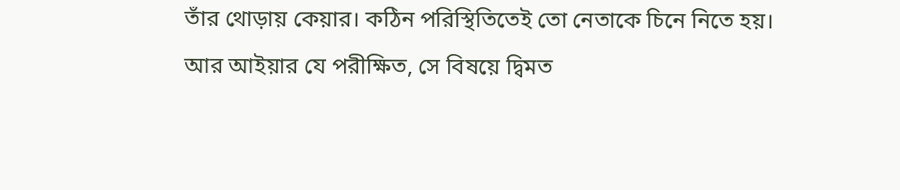তাঁর থোড়ায় কেয়ার। কঠিন পরিস্থিতিতেই তো নেতাকে চিনে নিতে হয়। আর আইয়ার যে পরীক্ষিত, সে বিষয়ে দ্বিমত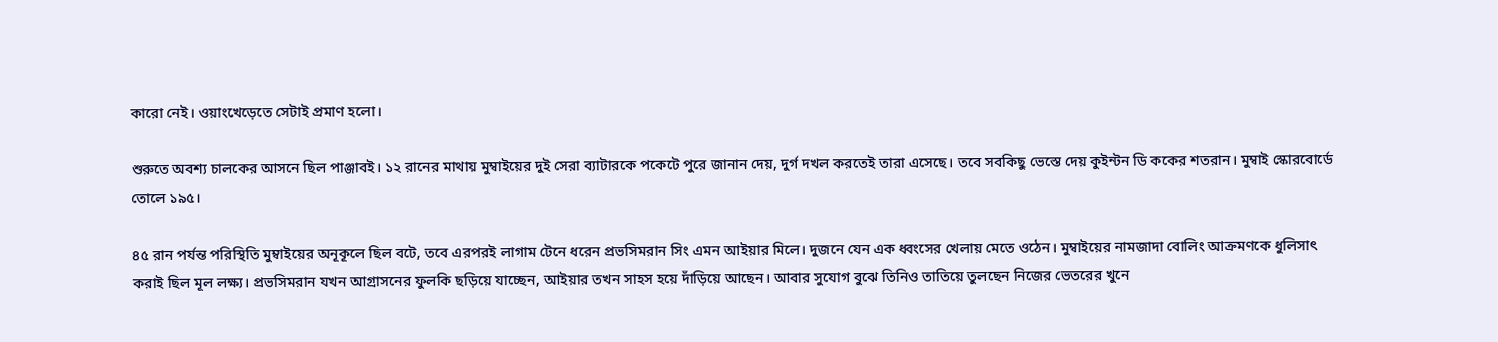কারো নেই। ওয়াংখেড়েতে সেটাই প্রমাণ হলো।

শুরুতে অবশ্য চালকের আসনে ছিল পাঞ্জাবই। ১২ রানের মাথায় মুম্বাইয়ের দুই সেরা ব্যাটারকে পকেটে পুরে জানান দেয়, দুর্গ দখল করতেই তারা এসেছে। তবে সবকিছু ভেস্তে দেয় কুইন্টন ডি ককের শতরান। মুম্বাই স্কোরবোর্ডে তোলে ১৯৫।

৪৫ রান পর্যন্ত পরিস্থিতি মুম্বাইয়ের অনূকূলে ছিল বটে, তবে এরপরই লাগাম টেনে ধরেন প্রভসিমরান সিং এমন আইয়ার মিলে। দুজনে যেন এক ধ্বংসের খেলায় মেতে ওঠেন। মুম্বাইয়ের নামজাদা বোলিং আক্রমণকে ধুলিসাৎ করাই ছিল মূল লক্ষ্য। প্রভসিমরান যখন আগ্রাসনের ফুলকি ছড়িয়ে যাচ্ছেন, আইয়ার তখন সাহস হয়ে দাঁড়িয়ে আছেন। আবার সুযোগ বুঝে তিনিও তাতিয়ে তুলছেন নিজের ভেতরের খুনে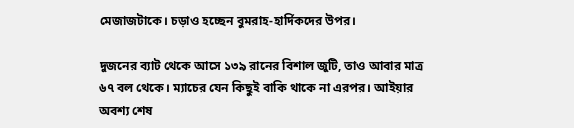মেজাজটাকে। চড়াও হচ্ছেন বুমরাহ-হার্দিকদের উপর।

দুজনের ব্যাট থেকে আসে ১৩৯ রানের বিশাল জুটি, তাও আবার মাত্র ৬৭ বল থেকে। ম্যাচের যেন কিছুই বাকি থাকে না এরপর। আইয়ার অবশ্য শেষ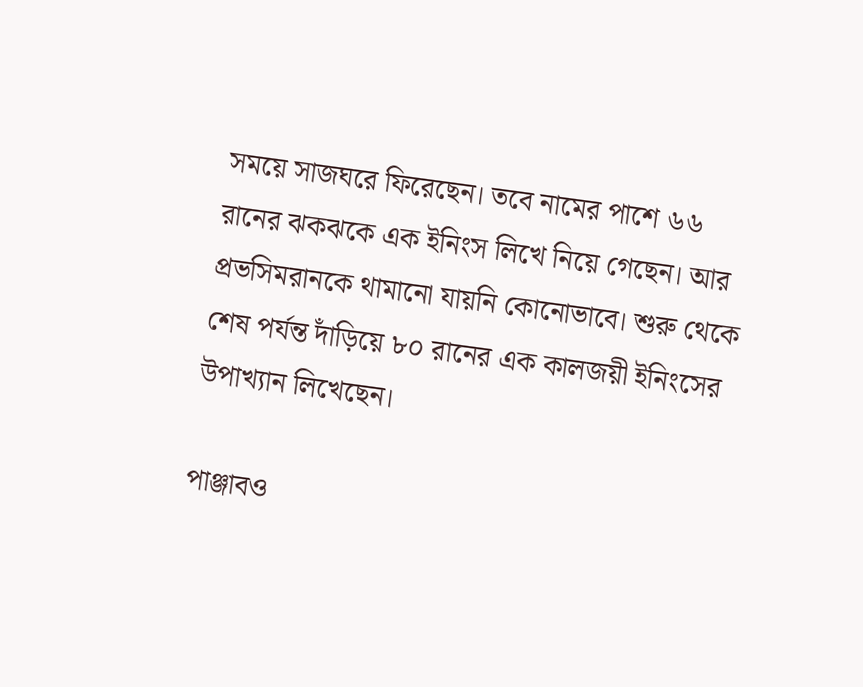সময়ে সাজঘরে ফিরেছেন। তবে নামের পাশে ৬৬ রানের ঝকঝকে এক ইনিংস লিখে নিয়ে গেছেন। আর প্রভসিমরানকে থামানো যায়নি কোনোভাবে। শুরু থেকে শেষ পর্যন্ত দাঁড়িয়ে ৮০ রানের এক কালজয়ী ইনিংসের উপাখ্যান লিখেছেন।

পাঞ্জাবও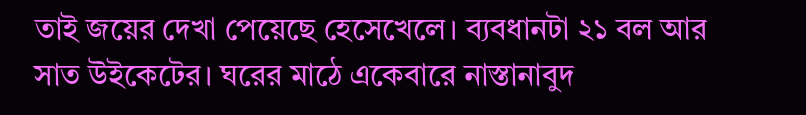তাই জয়ের দেখা পেয়েছে হেসেখেলে। ব্যবধানটা ২১ বল আর সাত উইকেটের। ঘরের মাঠে একেবারে নাস্তানাবুদ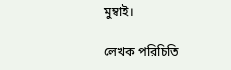মুম্বাই।

লেখক পরিচিতি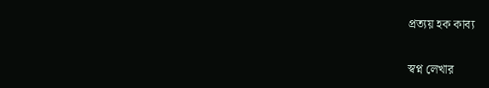প্রত্যয় হক কাব্য

স্বপ্ন লেখার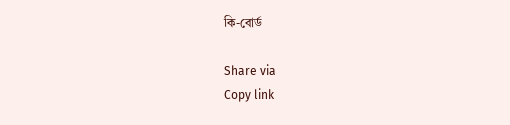কি-বোর্ড

Share via
Copy link